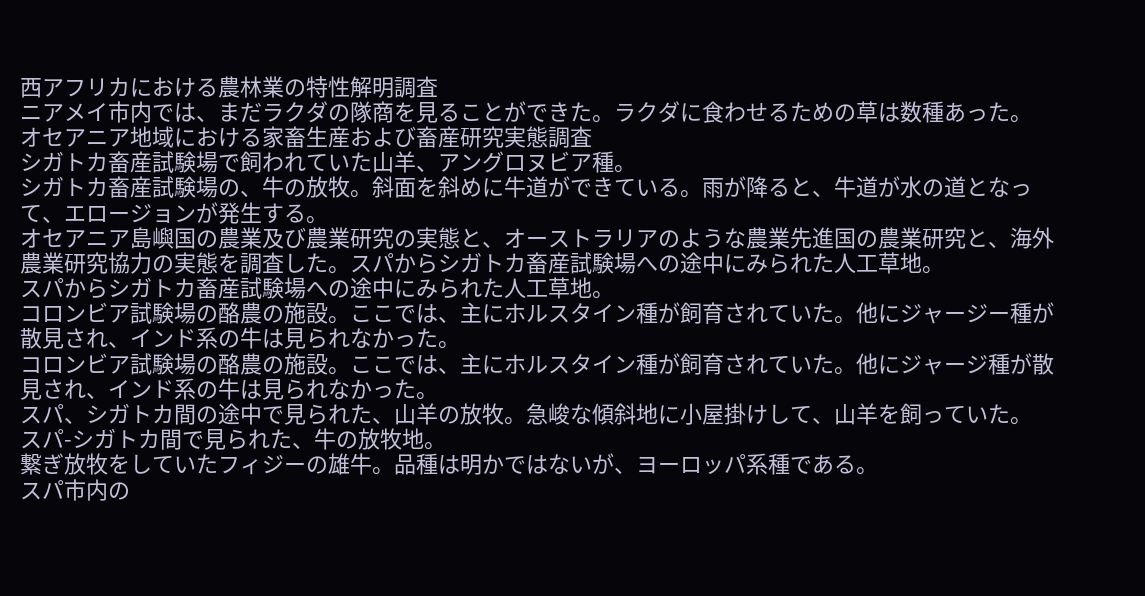西アフリカにおける農林業の特性解明調査
ニアメイ市内では、まだラクダの隊商を見ることができた。ラクダに食わせるための草は数種あった。
オセアニア地域における家畜生産および畜産研究実態調査
シガトカ畜産試験場で飼われていた山羊、アングロヌビア種。
シガトカ畜産試験場の、牛の放牧。斜面を斜めに牛道ができている。雨が降ると、牛道が水の道となって、エロージョンが発生する。
オセアニア島嶼国の農業及び農業研究の実態と、オーストラリアのような農業先進国の農業研究と、海外農業研究協力の実態を調査した。スパからシガトカ畜産試験場への途中にみられた人工草地。
スパからシガトカ畜産試験場への途中にみられた人工草地。
コロンビア試験場の酪農の施設。ここでは、主にホルスタイン種が飼育されていた。他にジャージー種が散見され、インド系の牛は見られなかった。
コロンビア試験場の酪農の施設。ここでは、主にホルスタイン種が飼育されていた。他にジャージ種が散見され、インド系の牛は見られなかった。
スパ、シガトカ間の途中で見られた、山羊の放牧。急峻な傾斜地に小屋掛けして、山羊を飼っていた。
スパ-シガトカ間で見られた、牛の放牧地。
繋ぎ放牧をしていたフィジーの雄牛。品種は明かではないが、ヨーロッパ系種である。
スパ市内の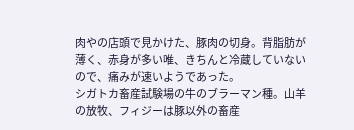肉やの店頭で見かけた、豚肉の切身。背脂肪が薄く、赤身が多い唯、きちんと冷蔵していないので、痛みが速いようであった。
シガトカ畜産試験場の牛のブラーマン種。山羊の放牧、フィジーは豚以外の畜産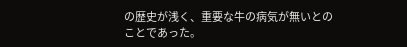の歴史が浅く、重要な牛の病気が無いとのことであった。